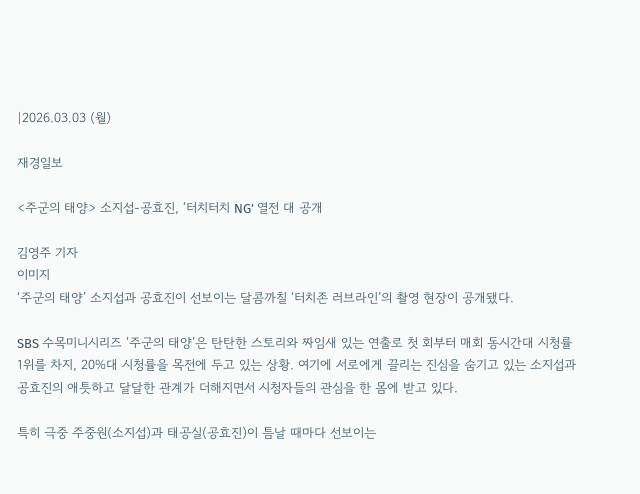|2026.03.03 (월)

재경일보

<주군의 태양> 소지섭-공효진, ‘터치터치 NG’ 열전 대 공개

김영주 기자
이미지
‘주군의 태양’ 소지섭과 공효진이 선보이는 달콤까칠 ‘터치존 러브라인’의 촬영 현장이 공개됐다.

SBS 수목미니시리즈 ‘주군의 태양’은 탄탄한 스토리와 짜임새 있는 연출로 첫 회부터 매회 동시간대 시청률 1위를 차지, 20%대 시청률을 목전에 두고 있는 상황. 여기에 서로에게 끌리는 진심을 숨기고 있는 소지섭과 공효진의 애틋하고 달달한 관계가 더해지면서 시청자들의 관심을 한 몸에 받고 있다.

특히 극중 주중원(소지섭)과 태공실(공효진)이 틈날 때마다 선보이는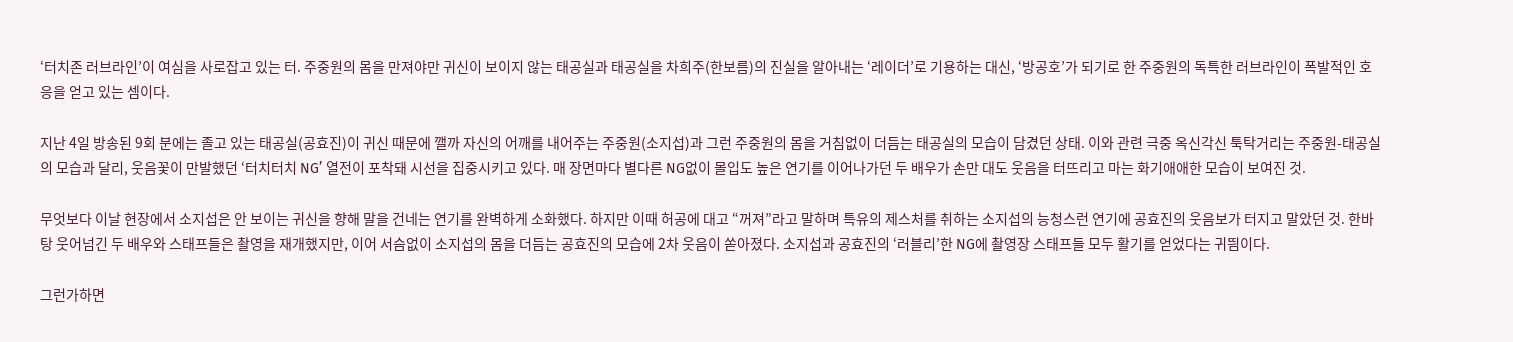‘터치존 러브라인’이 여심을 사로잡고 있는 터. 주중원의 몸을 만져야만 귀신이 보이지 않는 태공실과 태공실을 차희주(한보름)의 진실을 알아내는 ‘레이더’로 기용하는 대신, ‘방공호’가 되기로 한 주중원의 독특한 러브라인이 폭발적인 호응을 얻고 있는 셈이다.

지난 4일 방송된 9회 분에는 졸고 있는 태공실(공효진)이 귀신 때문에 깰까 자신의 어깨를 내어주는 주중원(소지섭)과 그런 주중원의 몸을 거침없이 더듬는 태공실의 모습이 담겼던 상태. 이와 관련 극중 옥신각신 툭탁거리는 주중원-태공실의 모습과 달리, 웃음꽃이 만발했던 ‘터치터치 NG’ 열전이 포착돼 시선을 집중시키고 있다. 매 장면마다 별다른 NG없이 몰입도 높은 연기를 이어나가던 두 배우가 손만 대도 웃음을 터뜨리고 마는 화기애애한 모습이 보여진 것.

무엇보다 이날 현장에서 소지섭은 안 보이는 귀신을 향해 말을 건네는 연기를 완벽하게 소화했다. 하지만 이때 허공에 대고 “꺼져”라고 말하며 특유의 제스처를 취하는 소지섭의 능청스런 연기에 공효진의 웃음보가 터지고 말았던 것. 한바탕 웃어넘긴 두 배우와 스태프들은 촬영을 재개했지만, 이어 서슴없이 소지섭의 몸을 더듬는 공효진의 모습에 2차 웃음이 쏟아졌다. 소지섭과 공효진의 ‘러블리’한 NG에 촬영장 스태프들 모두 활기를 얻었다는 귀띔이다.

그런가하면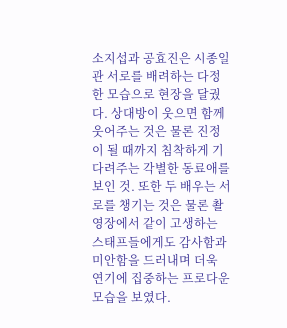소지섭과 공효진은 시종일관 서로를 배려하는 다정한 모습으로 현장을 달궜다. 상대방이 웃으면 함께 웃어주는 것은 물론 진정이 될 때까지 침착하게 기다려주는 각별한 동료애를 보인 것. 또한 두 배우는 서로를 챙기는 것은 물론 촬영장에서 같이 고생하는 스태프들에게도 감사함과 미안함을 드러내며 더욱 연기에 집중하는 프로다운 모습을 보였다.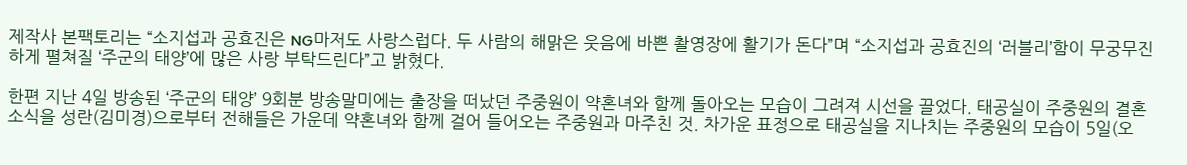제작사 본팩토리는 “소지섭과 공효진은 NG마저도 사랑스럽다. 두 사람의 해맑은 웃음에 바쁜 촬영장에 활기가 돈다”며 “소지섭과 공효진의 ‘러블리’함이 무궁무진하게 펼쳐질 ‘주군의 태양’에 많은 사랑 부탁드린다”고 밝혔다.

한편 지난 4일 방송된 ‘주군의 태양’ 9회분 방송말미에는 출장을 떠났던 주중원이 약혼녀와 함께 돌아오는 모습이 그려져 시선을 끌었다. 태공실이 주중원의 결혼소식을 성란(김미경)으로부터 전해들은 가운데 약혼녀와 함께 걸어 들어오는 주중원과 마주친 것. 차가운 표정으로 태공실을 지나치는 주중원의 모습이 5일(오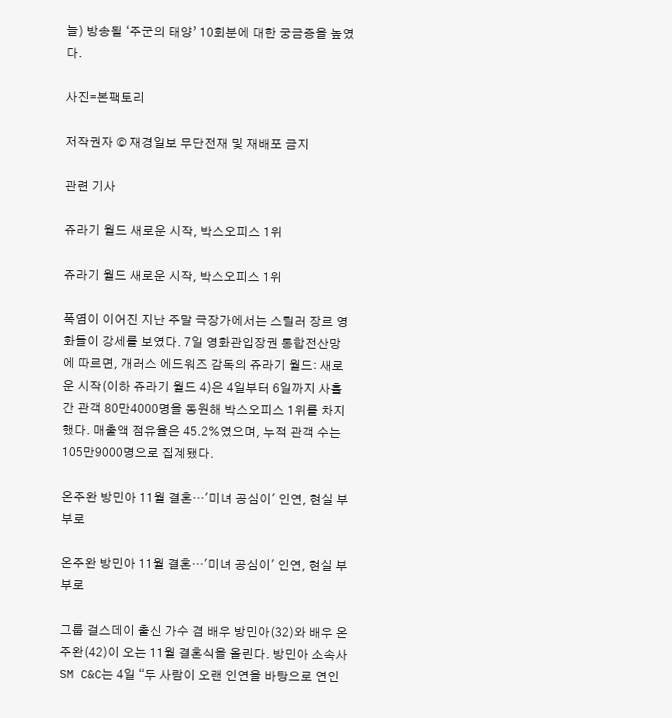늘) 방송될 ‘주군의 태양’ 10회분에 대한 궁금증을 높였다.

사진=본팩토리

저작권자 © 재경일보 무단전재 및 재배포 금지

관련 기사

쥬라기 월드 새로운 시작, 박스오피스 1위

쥬라기 월드 새로운 시작, 박스오피스 1위

폭염이 이어진 지난 주말 극장가에서는 스릴러 장르 영화들이 강세를 보였다. 7일 영화관입장권 통합전산망에 따르면, 개러스 에드워즈 감독의 쥬라기 월드: 새로운 시작(이하 쥬라기 월드 4)은 4일부터 6일까지 사흘간 관객 80만4000명을 동원해 박스오피스 1위를 차지했다. 매출액 점유율은 45.2%였으며, 누적 관객 수는 105만9000명으로 집계됐다.

온주완 방민아 11월 결혼…'미녀 공심이' 인연, 현실 부부로

온주완 방민아 11월 결혼…'미녀 공심이' 인연, 현실 부부로

그룹 걸스데이 출신 가수 겸 배우 방민아(32)와 배우 온주완(42)이 오는 11월 결혼식을 올린다. 방민아 소속사 SM C&C는 4일 “두 사람이 오랜 인연을 바탕으로 연인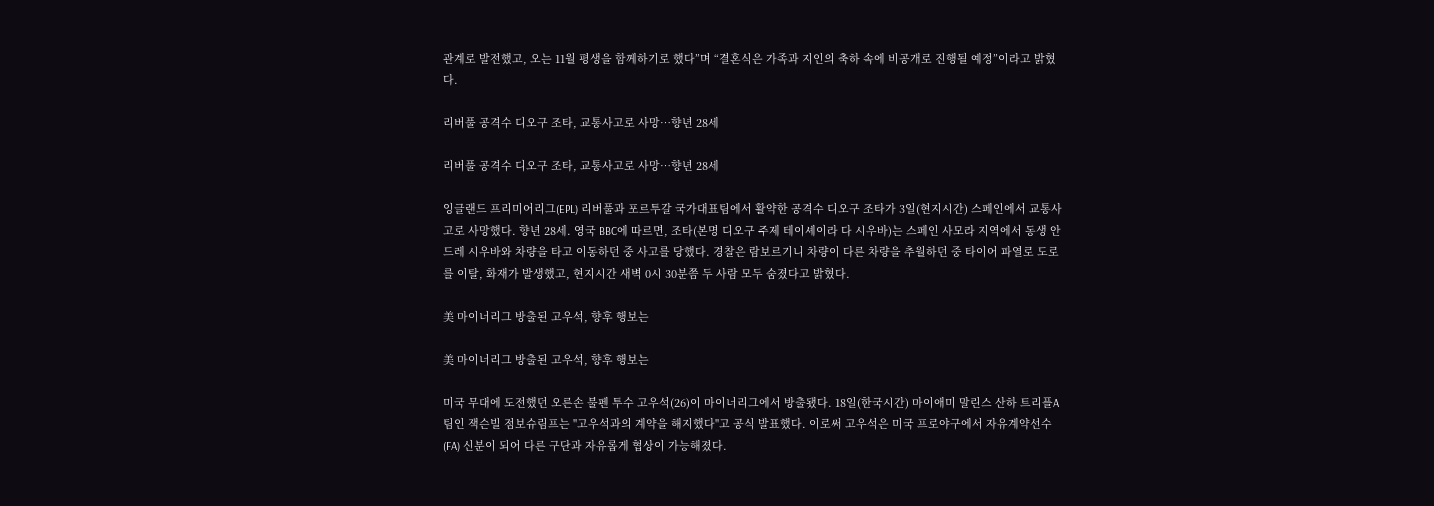관계로 발전했고, 오는 11월 평생을 함께하기로 했다”며 “결혼식은 가족과 지인의 축하 속에 비공개로 진행될 예정”이라고 밝혔다.

리버풀 공격수 디오구 조타, 교통사고로 사망…향년 28세

리버풀 공격수 디오구 조타, 교통사고로 사망…향년 28세

잉글랜드 프리미어리그(EPL) 리버풀과 포르투갈 국가대표팀에서 활약한 공격수 디오구 조타가 3일(현지시간) 스페인에서 교통사고로 사망했다. 향년 28세. 영국 BBC에 따르면, 조타(본명 디오구 주제 테이셰이라 다 시우바)는 스페인 사모라 지역에서 동생 안드레 시우바와 차량을 타고 이동하던 중 사고를 당했다. 경찰은 람보르기니 차량이 다른 차량을 추월하던 중 타이어 파열로 도로를 이탈, 화재가 발생했고, 현지시간 새벽 0시 30분쯤 두 사람 모두 숨졌다고 밝혔다.

美 마이너리그 방출된 고우석, 향후 행보는

美 마이너리그 방출된 고우석, 향후 행보는

미국 무대에 도전했던 오른손 불펜 투수 고우석(26)이 마이너리그에서 방출됐다. 18일(한국시간) 마이애미 말린스 산하 트리플A 팀인 잭슨빌 점보슈림프는 "고우석과의 계약을 해지했다"고 공식 발표했다. 이로써 고우석은 미국 프로야구에서 자유계약선수(FA) 신분이 되어 다른 구단과 자유롭게 협상이 가능해졌다.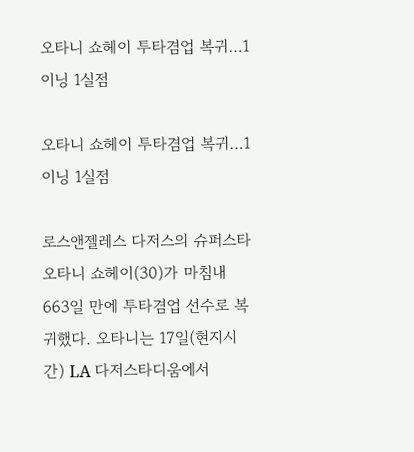오타니 쇼헤이 투타겸업 복귀…1이닝 1실점

오타니 쇼헤이 투타겸업 복귀…1이닝 1실점

로스앤젤레스 다저스의 슈퍼스타 오타니 쇼헤이(30)가 마침내 663일 만에 투타겸업 선수로 복귀했다. 오타니는 17일(현지시간) LA 다저스타디움에서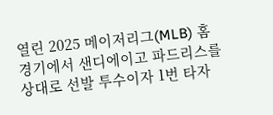열린 2025 메이저리그(MLB) 홈경기에서 샌디에이고 파드리스를 상대로 선발 투수이자 1번 타자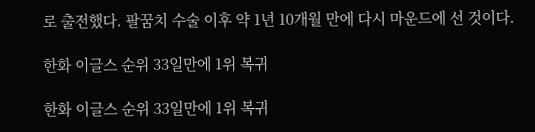로 출전했다. 팔꿈치 수술 이후 약 1년 10개월 만에 다시 마운드에 선 것이다.

한화 이글스 순위 33일만에 1위 복귀

한화 이글스 순위 33일만에 1위 복귀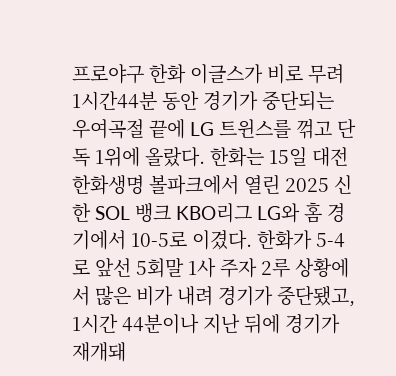프로야구 한화 이글스가 비로 무려 1시간44분 동안 경기가 중단되는 우여곡절 끝에 LG 트윈스를 꺾고 단독 1위에 올랐다. 한화는 15일 대전 한화생명 볼파크에서 열린 2025 신한 SOL 뱅크 KBO리그 LG와 홈 경기에서 10-5로 이겼다. 한화가 5-4로 앞선 5회말 1사 주자 2루 상황에서 많은 비가 내려 경기가 중단됐고, 1시간 44분이나 지난 뒤에 경기가 재개돼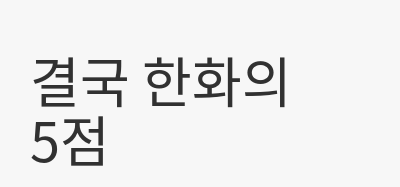결국 한화의 5점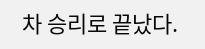차 승리로 끝났다.